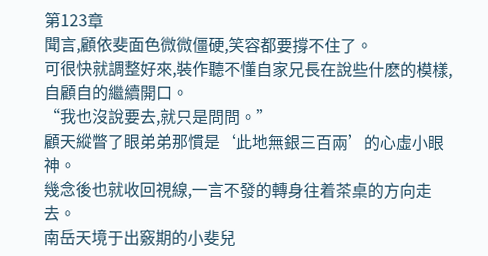第123章
聞言,顧依斐面色微微僵硬,笑容都要撐不住了。
可很快就調整好來,裝作聽不懂自家兄長在說些什麽的模樣,自顧自的繼續開口。
“我也沒說要去,就只是問問。”
顧天縱瞥了眼弟弟那慣是‘此地無銀三百兩’的心虛小眼神。
幾念後也就收回視線,一言不發的轉身往着茶桌的方向走去。
南岳天境于出竅期的小斐兒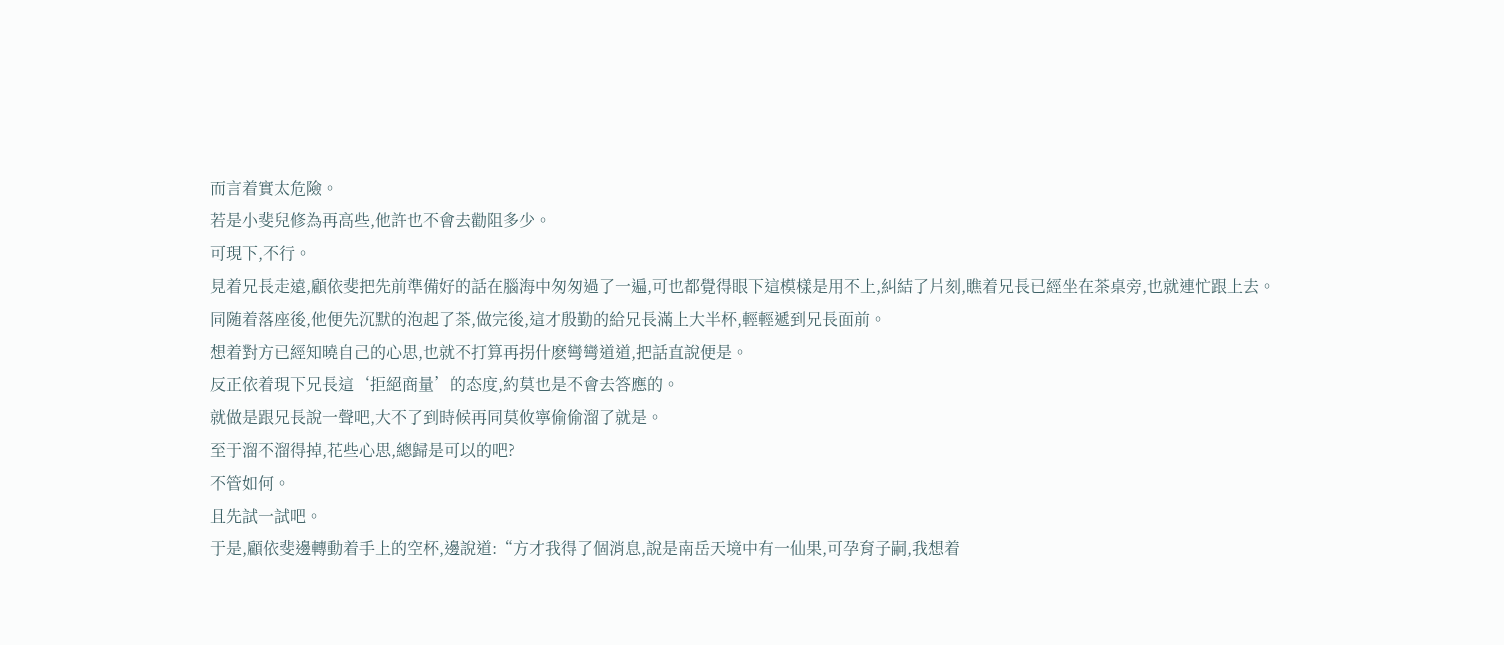而言着實太危險。
若是小斐兒修為再高些,他許也不會去勸阻多少。
可現下,不行。
見着兄長走遠,顧依斐把先前準備好的話在腦海中匆匆過了一遍,可也都覺得眼下這模樣是用不上,糾結了片刻,瞧着兄長已經坐在茶桌旁,也就連忙跟上去。
同随着落座後,他便先沉默的泡起了茶,做完後,這才殷勤的給兄長滿上大半杯,輕輕遞到兄長面前。
想着對方已經知曉自己的心思,也就不打算再拐什麽彎彎道道,把話直說便是。
反正依着現下兄長這‘拒絕商量’的态度,約莫也是不會去答應的。
就做是跟兄長說一聲吧,大不了到時候再同莫攸寧偷偷溜了就是。
至于溜不溜得掉,花些心思,總歸是可以的吧?
不管如何。
且先試一試吧。
于是,顧依斐邊轉動着手上的空杯,邊說道:“方才我得了個消息,說是南岳天境中有一仙果,可孕育子嗣,我想着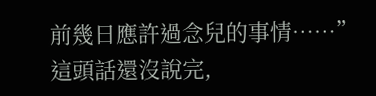前幾日應許過念兒的事情……”
這頭話還沒說完,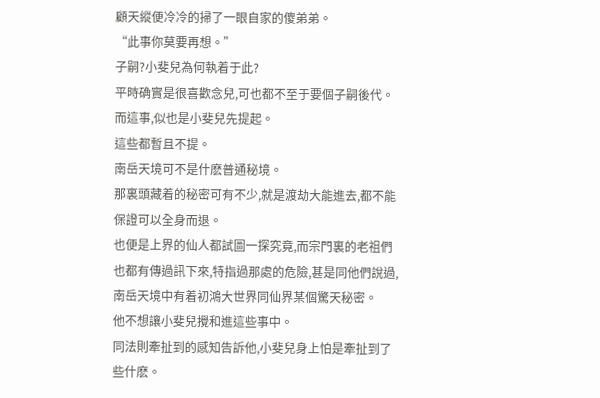顧天縱便冷冷的掃了一眼自家的傻弟弟。
“此事你莫要再想。”
子嗣?小斐兒為何執着于此?
平時确實是很喜歡念兒,可也都不至于要個子嗣後代。
而這事,似也是小斐兒先提起。
這些都暫且不提。
南岳天境可不是什麽普通秘境。
那裏頭藏着的秘密可有不少,就是渡劫大能進去,都不能保證可以全身而退。
也便是上界的仙人都試圖一探究竟,而宗門裏的老祖們也都有傳過訊下來,特指過那處的危險,甚是同他們說過,南岳天境中有着初鴻大世界同仙界某個驚天秘密。
他不想讓小斐兒攪和進這些事中。
同法則牽扯到的感知告訴他,小斐兒身上怕是牽扯到了些什麽。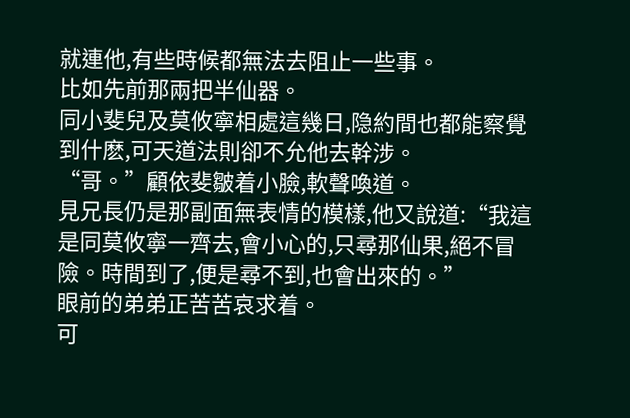就連他,有些時候都無法去阻止一些事。
比如先前那兩把半仙器。
同小斐兒及莫攸寧相處這幾日,隐約間也都能察覺到什麽,可天道法則卻不允他去幹涉。
“哥。”顧依斐皺着小臉,軟聲喚道。
見兄長仍是那副面無表情的模樣,他又說道:“我這是同莫攸寧一齊去,會小心的,只尋那仙果,絕不冒險。時間到了,便是尋不到,也會出來的。”
眼前的弟弟正苦苦哀求着。
可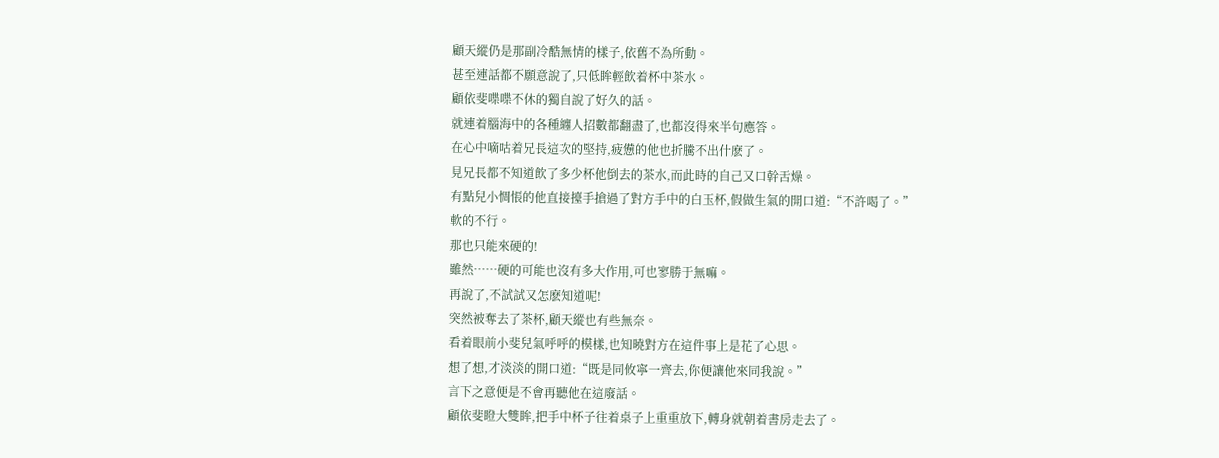顧天縱仍是那副冷酷無情的樣子,依舊不為所動。
甚至連話都不願意說了,只低眸輕飲着杯中茶水。
顧依斐喋喋不休的獨自說了好久的話。
就連着腦海中的各種纏人招數都翻盡了,也都沒得來半句應答。
在心中嘀咕着兄長這次的堅持,疲憊的他也折騰不出什麽了。
見兄長都不知道飲了多少杯他倒去的茶水,而此時的自己又口幹舌燥。
有點兒小惆悵的他直接擡手搶過了對方手中的白玉杯,假做生氣的開口道:“不許喝了。”
軟的不行。
那也只能來硬的!
雖然……硬的可能也沒有多大作用,可也寥勝于無嘛。
再說了,不試試又怎麽知道呢!
突然被奪去了茶杯,顧天縱也有些無奈。
看着眼前小斐兒氣呼呼的模樣,也知曉對方在這件事上是花了心思。
想了想,才淡淡的開口道:“既是同攸寧一齊去,你便讓他來同我說。”
言下之意便是不會再聽他在這廢話。
顧依斐瞪大雙眸,把手中杯子往着桌子上重重放下,轉身就朝着書房走去了。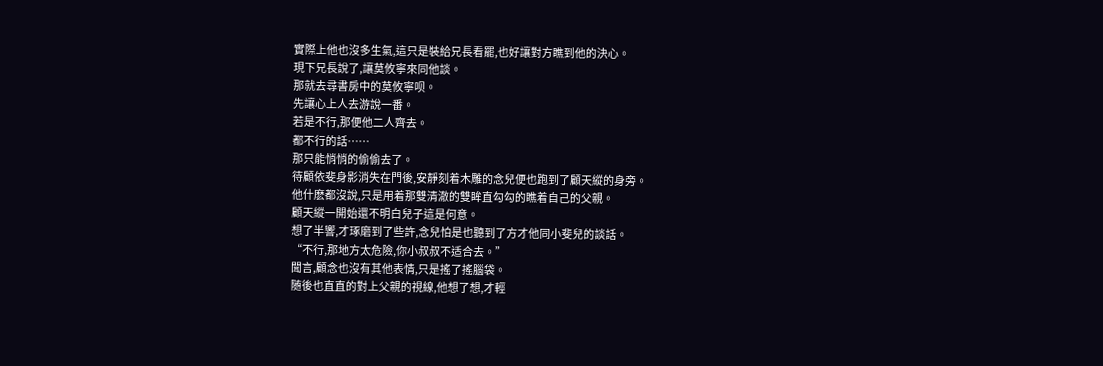實際上他也沒多生氣,這只是裝給兄長看罷,也好讓對方瞧到他的決心。
現下兄長說了,讓莫攸寧來同他談。
那就去尋書房中的莫攸寧呗。
先讓心上人去游說一番。
若是不行,那便他二人齊去。
都不行的話……
那只能悄悄的偷偷去了。
待顧依斐身影消失在門後,安靜刻着木雕的念兒便也跑到了顧天縱的身旁。
他什麽都沒說,只是用着那雙清澈的雙眸直勾勾的瞧着自己的父親。
顧天縱一開始還不明白兒子這是何意。
想了半響,才琢磨到了些許,念兒怕是也聽到了方才他同小斐兒的談話。
“不行,那地方太危險,你小叔叔不适合去。”
聞言,顧念也沒有其他表情,只是搖了搖腦袋。
随後也直直的對上父親的視線,他想了想,才輕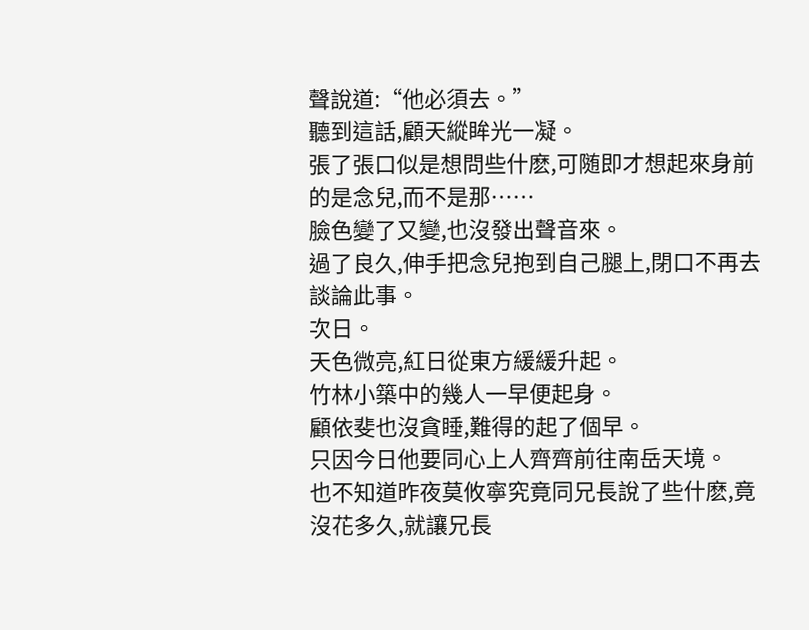聲說道:“他必須去。”
聽到這話,顧天縱眸光一凝。
張了張口似是想問些什麽,可随即才想起來身前的是念兒,而不是那……
臉色變了又變,也沒發出聲音來。
過了良久,伸手把念兒抱到自己腿上,閉口不再去談論此事。
次日。
天色微亮,紅日從東方緩緩升起。
竹林小築中的幾人一早便起身。
顧依斐也沒貪睡,難得的起了個早。
只因今日他要同心上人齊齊前往南岳天境。
也不知道昨夜莫攸寧究竟同兄長說了些什麽,竟沒花多久,就讓兄長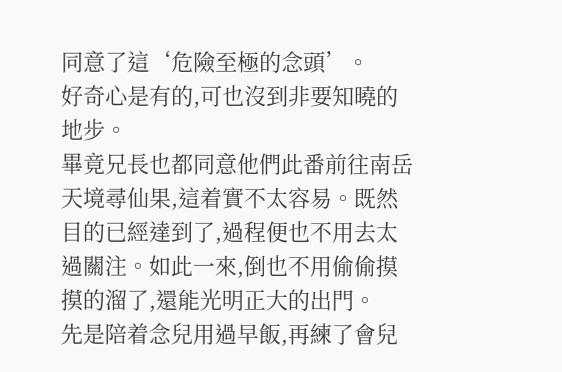同意了這‘危險至極的念頭’。
好奇心是有的,可也沒到非要知曉的地步。
畢竟兄長也都同意他們此番前往南岳天境尋仙果,這着實不太容易。既然目的已經達到了,過程便也不用去太過關注。如此一來,倒也不用偷偷摸摸的溜了,還能光明正大的出門。
先是陪着念兒用過早飯,再練了會兒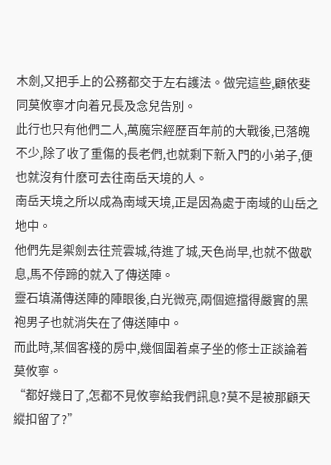木劍,又把手上的公務都交于左右護法。做完這些,顧依斐同莫攸寧才向着兄長及念兒告別。
此行也只有他們二人,萬魔宗經歷百年前的大戰後,已落魄不少,除了收了重傷的長老們,也就剩下新入門的小弟子,便也就沒有什麽可去往南岳天境的人。
南岳天境之所以成為南域天境,正是因為處于南域的山岳之地中。
他們先是禦劍去往荒雲城,待進了城,天色尚早,也就不做歇息,馬不停蹄的就入了傳送陣。
靈石填滿傳送陣的陣眼後,白光微亮,兩個遮擋得嚴實的黑袍男子也就消失在了傳送陣中。
而此時,某個客棧的房中,幾個圍着桌子坐的修士正談論着莫攸寧。
“都好幾日了,怎都不見攸寧給我們訊息?莫不是被那顧天縱扣留了?”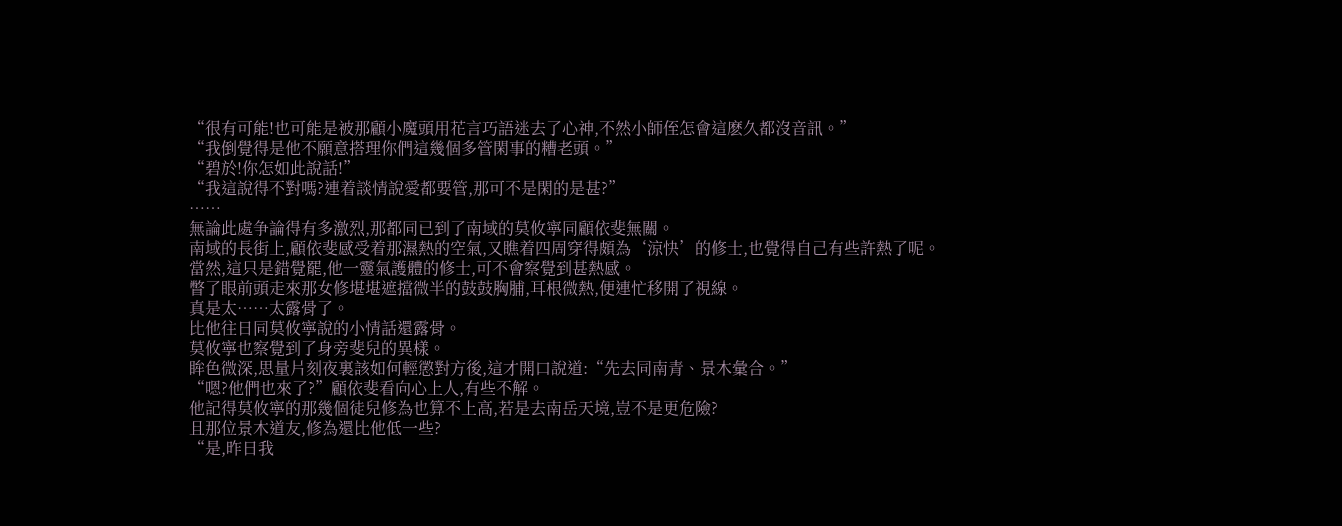“很有可能!也可能是被那顧小魔頭用花言巧語迷去了心神,不然小師侄怎會這麽久都沒音訊。”
“我倒覺得是他不願意搭理你們這幾個多管閑事的糟老頭。”
“碧於!你怎如此說話!”
“我這說得不對嗎?連着談情說愛都要管,那可不是閑的是甚?”
……
無論此處争論得有多激烈,那都同已到了南域的莫攸寧同顧依斐無關。
南域的長街上,顧依斐感受着那濕熱的空氣,又瞧着四周穿得頗為‘涼快’的修士,也覺得自己有些許熱了呢。
當然,這只是錯覺罷,他一靈氣護體的修士,可不會察覺到甚熱感。
瞥了眼前頭走來那女修堪堪遮擋微半的鼓鼓胸脯,耳根微熱,便連忙移開了視線。
真是太……太露骨了。
比他往日同莫攸寧說的小情話還露骨。
莫攸寧也察覺到了身旁斐兒的異樣。
眸色微深,思量片刻夜裏該如何輕懲對方後,這才開口說道:“先去同南青、景木彙合。”
“嗯?他們也來了?”顧依斐看向心上人,有些不解。
他記得莫攸寧的那幾個徒兒修為也算不上高,若是去南岳天境,豈不是更危險?
且那位景木道友,修為還比他低一些?
“是,昨日我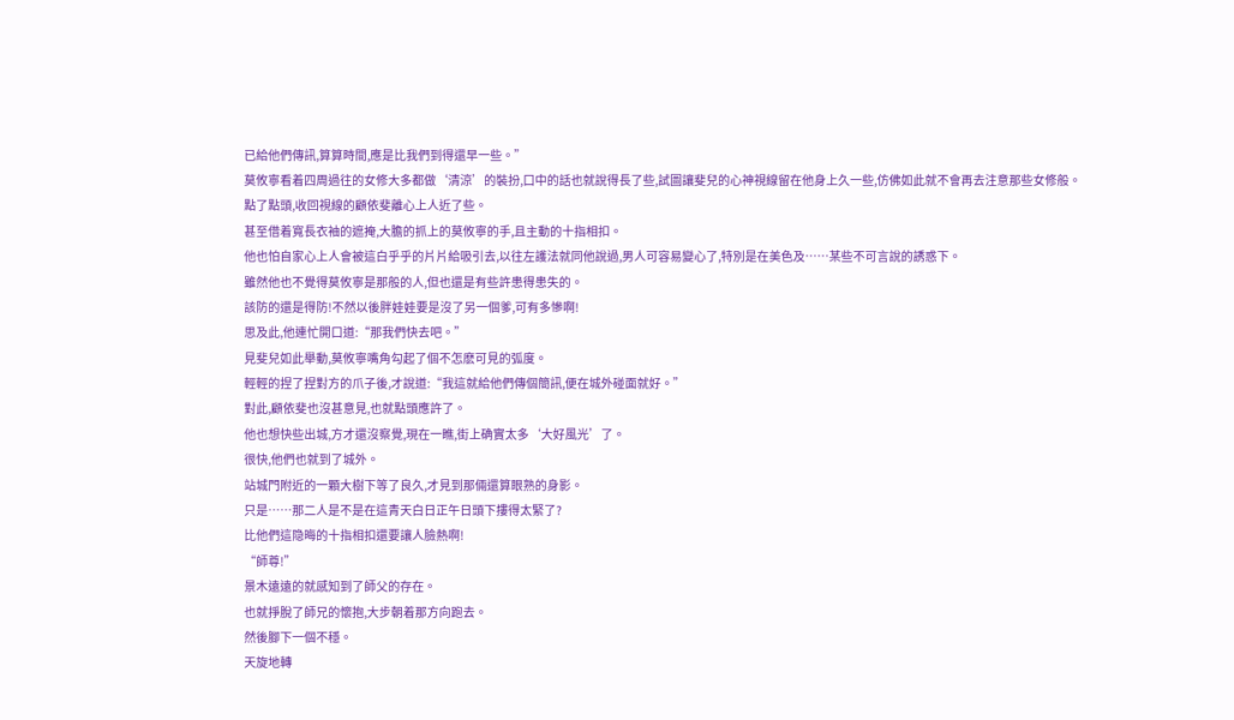已給他們傳訊,算算時間,應是比我們到得還早一些。”
莫攸寧看着四周過往的女修大多都做‘清涼’的裝扮,口中的話也就說得長了些,試圖讓斐兒的心神視線留在他身上久一些,仿佛如此就不會再去注意那些女修般。
點了點頭,收回視線的顧依斐離心上人近了些。
甚至借着寬長衣袖的遮掩,大膽的抓上的莫攸寧的手,且主動的十指相扣。
他也怕自家心上人會被這白乎乎的片片給吸引去,以往左護法就同他說過,男人可容易變心了,特別是在美色及……某些不可言說的誘惑下。
雖然他也不覺得莫攸寧是那般的人,但也還是有些許患得患失的。
該防的還是得防!不然以後胖娃娃要是沒了另一個爹,可有多慘啊!
思及此,他連忙開口道:“那我們快去吧。”
見斐兒如此舉動,莫攸寧嘴角勾起了個不怎麽可見的弧度。
輕輕的捏了捏對方的爪子後,才說道:“我這就給他們傳個簡訊,便在城外碰面就好。”
對此,顧依斐也沒甚意見,也就點頭應許了。
他也想快些出城,方才還沒察覺,現在一瞧,街上确實太多‘大好風光’了。
很快,他們也就到了城外。
站城門附近的一顆大樹下等了良久,才見到那倆還算眼熟的身影。
只是……那二人是不是在這青天白日正午日頭下摟得太緊了?
比他們這隐晦的十指相扣還要讓人臉熱啊!
“師尊!”
景木遠遠的就感知到了師父的存在。
也就掙脫了師兄的懷抱,大步朝着那方向跑去。
然後腳下一個不穩。
天旋地轉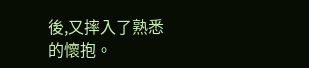後,又摔入了熟悉的懷抱。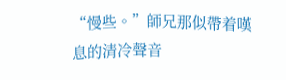“慢些。”師兄那似帶着嘆息的清冷聲音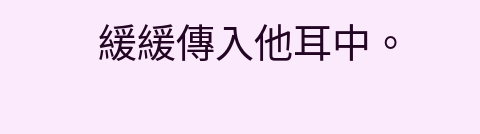緩緩傳入他耳中。